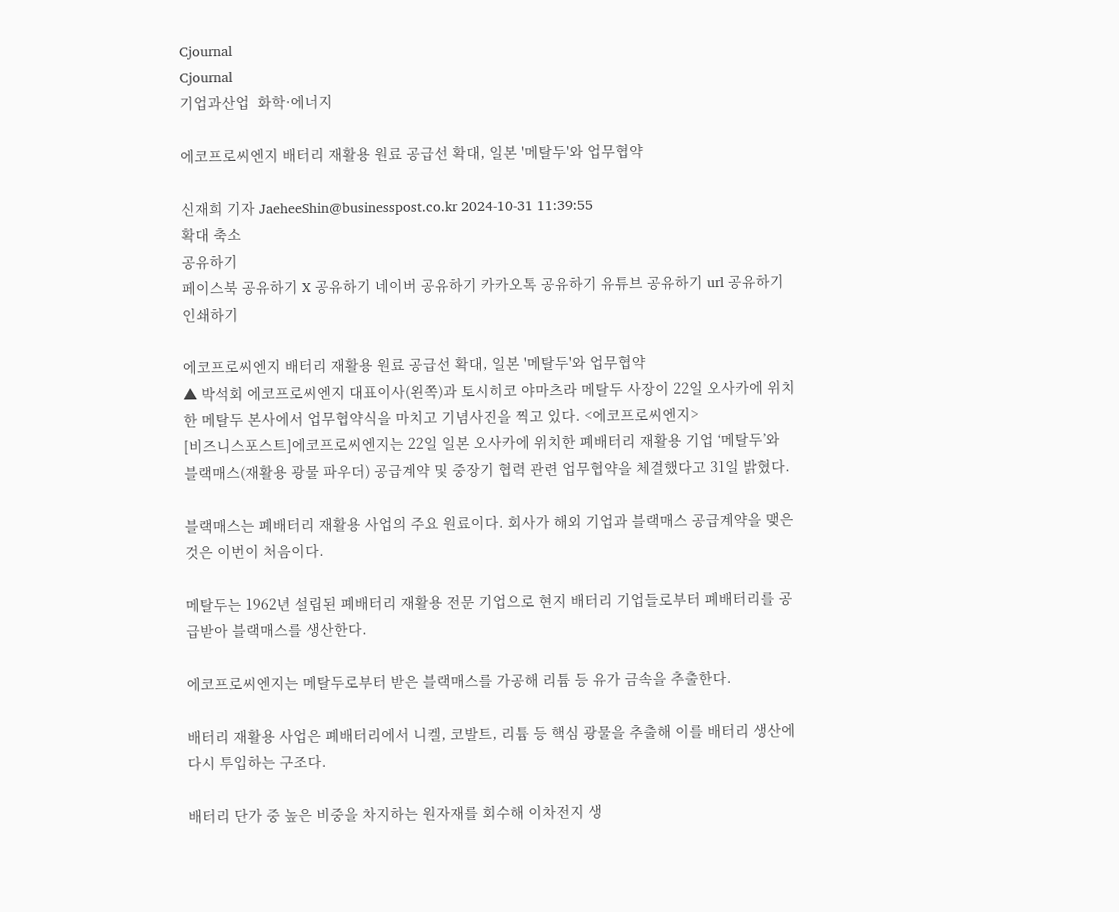Cjournal
Cjournal
기업과산업  화학·에너지

에코프로씨엔지 배터리 재활용 원료 공급선 확대, 일본 '메탈두'와 업무협약

신재희 기자 JaeheeShin@businesspost.co.kr 2024-10-31 11:39:55
확대 축소
공유하기
페이스북 공유하기 X 공유하기 네이버 공유하기 카카오톡 공유하기 유튜브 공유하기 url 공유하기 인쇄하기

에코프로씨엔지 배터리 재활용 원료 공급선 확대, 일본 '메탈두'와 업무협약
▲ 박석회 에코프로씨엔지 대표이사(왼쪽)과 토시히코 야마츠라 메탈두 사장이 22일 오사카에 위치한 메탈두 본사에서 업무협약식을 마치고 기념사진을 찍고 있다. <에코프로씨엔지>
[비즈니스포스트]에코프로씨엔지는 22일 일본 오사카에 위치한 폐배터리 재활용 기업 ‘메탈두’와 블랙매스(재활용 광물 파우더) 공급계약 및 중장기 협력 관련 업무협약을 체결했다고 31일 밝혔다.

블랙매스는 폐배터리 재활용 사업의 주요 원료이다. 회사가 해외 기업과 블랙매스 공급계약을 맺은 것은 이번이 처음이다.

메탈두는 1962년 설립된 폐배터리 재활용 전문 기업으로 현지 배터리 기업들로부터 폐배터리를 공급받아 블랙매스를 생산한다.

에코프로씨엔지는 메탈두로부터 받은 블랙매스를 가공해 리튬 등 유가 금속을 추출한다.

배터리 재활용 사업은 폐배터리에서 니켈, 코발트, 리튬 등 핵심 광물을 추출해 이를 배터리 생산에 다시 투입하는 구조다.

배터리 단가 중 높은 비중을 차지하는 원자재를 회수해 이차전지 생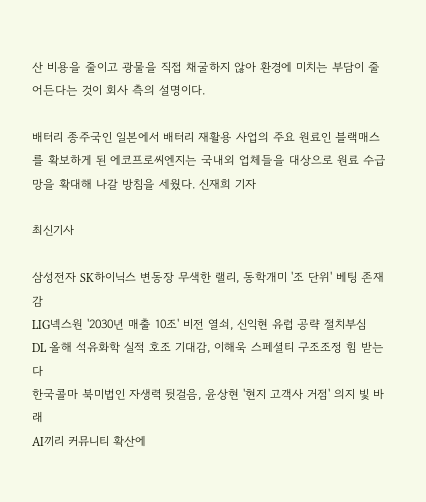산 비용을 줄이고 광물을 직접 채굴하지 않아 환경에 미치는 부담이 줄어든다는 것이 회사 측의 설명이다.

배터리 종주국인 일본에서 배터리 재활용 사업의 주요 원료인 블랙매스를 확보하게 된 에코프로씨엔지는 국내외 업체들을 대상으로 원료 수급망을 확대해 나갈 방침을 세웠다. 신재희 기자

최신기사

삼성전자 SK하이닉스 변동장 무색한 랠리, 동학개미 '조 단위' 베팅 존재감
LIG넥스원 '2030년 매출 10조' 비전 열쇠, 신익현 유럽 공략 절치부심
DL 올해 석유화학 실적 호조 기대감, 이해욱 스페셜티 구조조정 힘 받는다
한국콜마 북미법인 자생력 뒷걸음, 윤상현 '현지 고객사 거점' 의지 빛 바래
AI끼리 커뮤니티 확산에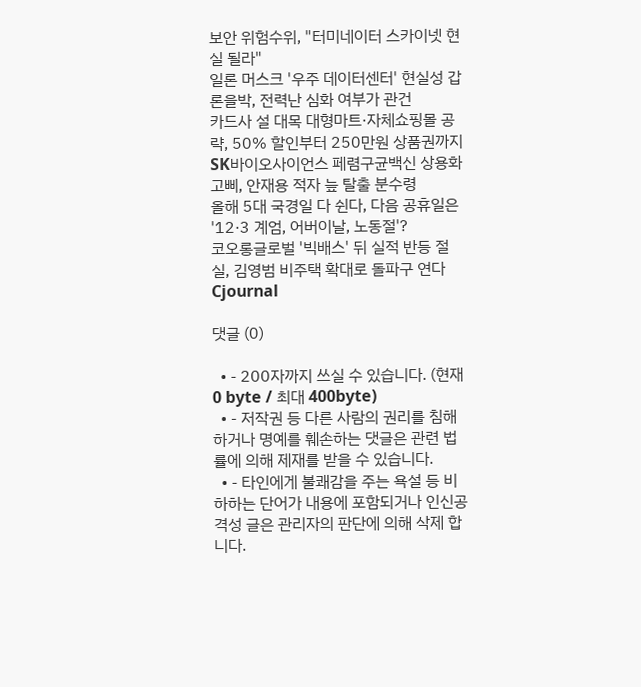보안 위험수위, "터미네이터 스카이넷 현실 될라"
일론 머스크 '우주 데이터센터' 현실성 갑론을박, 전력난 심화 여부가 관건
카드사 설 대목 대형마트·자체쇼핑몰 공략, 50% 할인부터 250만원 상품권까지
SK바이오사이언스 페렴구균백신 상용화 고삐, 안재용 적자 늪 탈출 분수령
올해 5대 국경일 다 쉰다, 다음 공휴일은 '12·3 계엄, 어버이날, 노동절'?
코오롱글로벌 '빅배스' 뒤 실적 반등 절실, 김영범 비주택 확대로 돌파구 연다
Cjournal

댓글 (0)

  • - 200자까지 쓰실 수 있습니다. (현재 0 byte / 최대 400byte)
  • - 저작권 등 다른 사람의 권리를 침해하거나 명예를 훼손하는 댓글은 관련 법률에 의해 제재를 받을 수 있습니다.
  • - 타인에게 불쾌감을 주는 욕설 등 비하하는 단어가 내용에 포함되거나 인신공격성 글은 관리자의 판단에 의해 삭제 합니다.